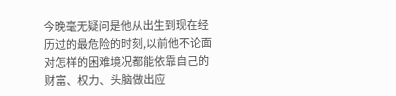今晚毫无疑问是他从出生到现在经历过的最危险的时刻,以前他不论面对怎样的困难境况都能依靠自己的财富、权力、头脑做出应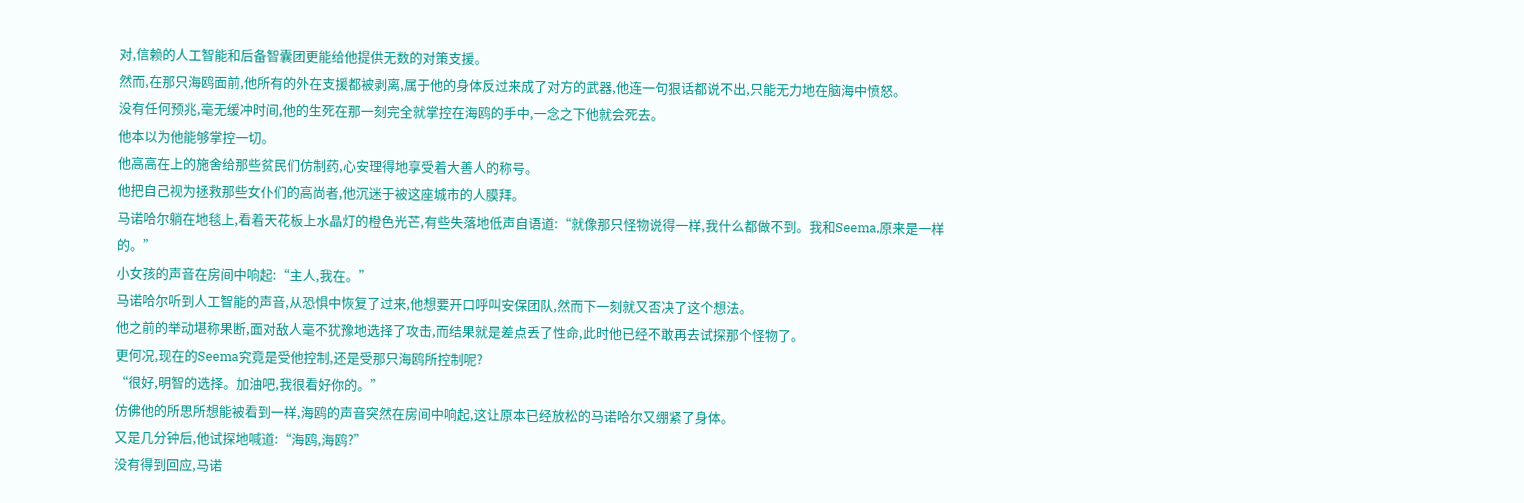对,信赖的人工智能和后备智囊团更能给他提供无数的对策支援。
然而,在那只海鸥面前,他所有的外在支援都被剥离,属于他的身体反过来成了对方的武器,他连一句狠话都说不出,只能无力地在脑海中愤怒。
没有任何预兆,毫无缓冲时间,他的生死在那一刻完全就掌控在海鸥的手中,一念之下他就会死去。
他本以为他能够掌控一切。
他高高在上的施舍给那些贫民们仿制药,心安理得地享受着大善人的称号。
他把自己视为拯救那些女仆们的高尚者,他沉迷于被这座城市的人膜拜。
马诺哈尔躺在地毯上,看着天花板上水晶灯的橙色光芒,有些失落地低声自语道:“就像那只怪物说得一样,我什么都做不到。我和Seema,原来是一样的。”
小女孩的声音在房间中响起:“主人,我在。”
马诺哈尔听到人工智能的声音,从恐惧中恢复了过来,他想要开口呼叫安保团队,然而下一刻就又否决了这个想法。
他之前的举动堪称果断,面对敌人毫不犹豫地选择了攻击,而结果就是差点丢了性命,此时他已经不敢再去试探那个怪物了。
更何况,现在的Seema究竟是受他控制,还是受那只海鸥所控制呢?
“很好,明智的选择。加油吧,我很看好你的。”
仿佛他的所思所想能被看到一样,海鸥的声音突然在房间中响起,这让原本已经放松的马诺哈尔又绷紧了身体。
又是几分钟后,他试探地喊道:“海鸥,海鸥?”
没有得到回应,马诺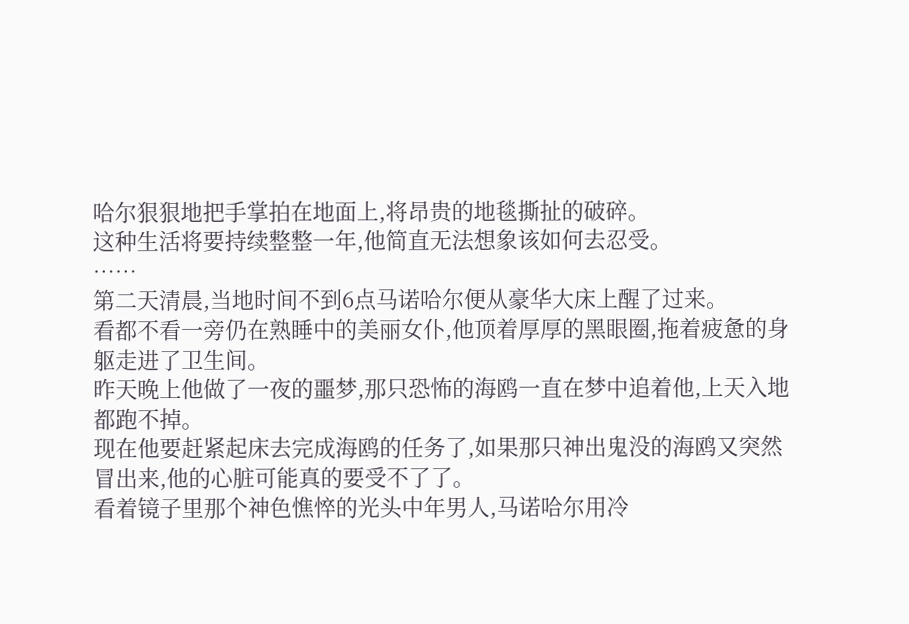哈尔狠狠地把手掌拍在地面上,将昂贵的地毯撕扯的破碎。
这种生活将要持续整整一年,他简直无法想象该如何去忍受。
……
第二天清晨,当地时间不到6点马诺哈尔便从豪华大床上醒了过来。
看都不看一旁仍在熟睡中的美丽女仆,他顶着厚厚的黑眼圈,拖着疲惫的身躯走进了卫生间。
昨天晚上他做了一夜的噩梦,那只恐怖的海鸥一直在梦中追着他,上天入地都跑不掉。
现在他要赶紧起床去完成海鸥的任务了,如果那只神出鬼没的海鸥又突然冒出来,他的心脏可能真的要受不了了。
看着镜子里那个神色憔悴的光头中年男人,马诺哈尔用冷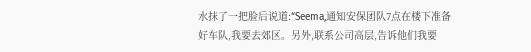水抹了一把脸后说道:“Seema,通知安保团队7点在楼下准备好车队,我要去郊区。另外,联系公司高层,告诉他们我要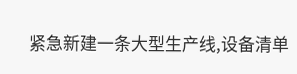紧急新建一条大型生产线,设备清单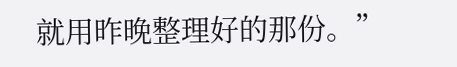就用昨晚整理好的那份。”